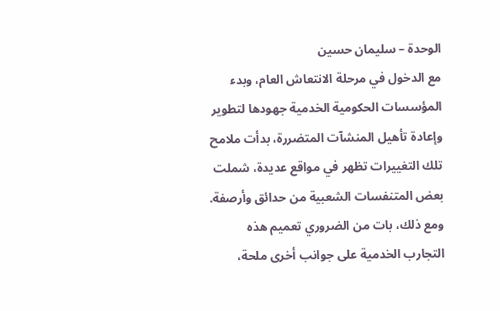الوحدة – سليمان حسين
مع الدخول في مرحلة الانتعاش العام، وبدء المؤسسات الحكومية الخدمية جهودها لتطوير وإعادة تأهيل المنشآت المتضررة، بدأت ملامح تلك التغييرات تظهر في مواقع عديدة، شملت بعض المتنفسات الشعبية من حدائق وأرصفة. ومع ذلك، بات من الضروري تعميم هذه التجارب الخدمية على جوانب أخرى ملحة،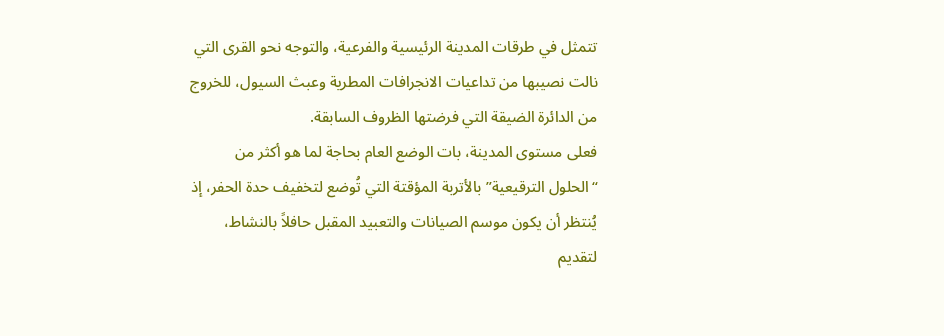تتمثل في طرقات المدينة الرئيسية والفرعية، والتوجه نحو القرى التي نالت نصيبها من تداعيات الانجرافات المطرية وعبث السيول، للخروج من الدائرة الضيقة التي فرضتها الظروف السابقة.
فعلى مستوى المدينة، بات الوضع العام بحاجة لما هو أكثر من “الحلول الترقيعية” بالأتربة المؤقتة التي تُوضع لتخفيف حدة الحفر، إذ يُنتظر أن يكون موسم الصيانات والتعبيد المقبل حافلاً بالنشاط، لتقديم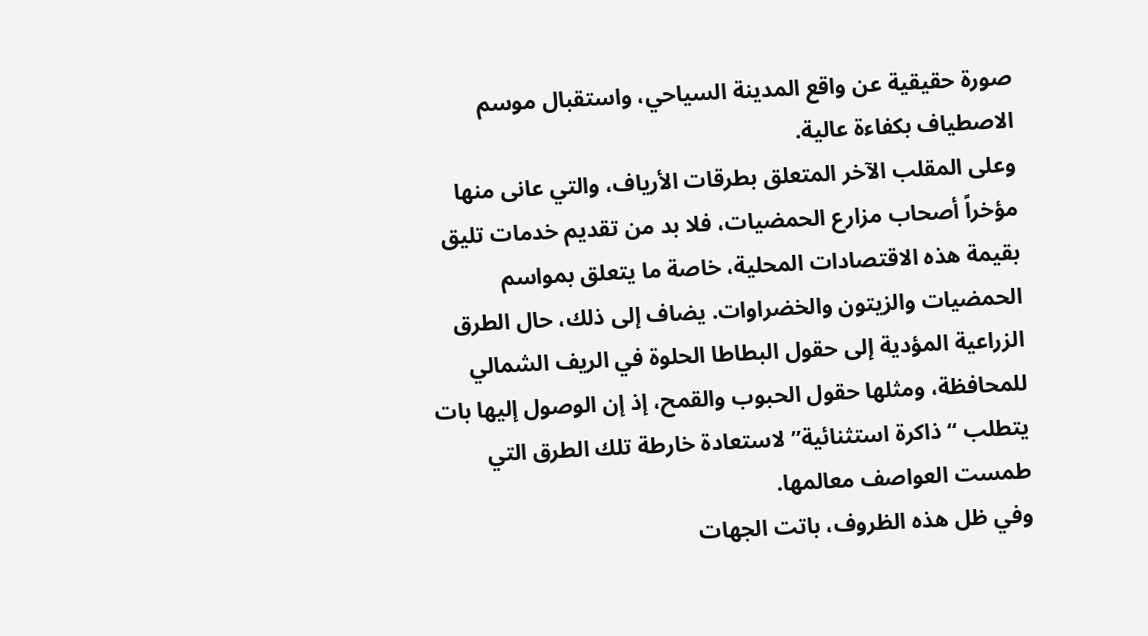صورة حقيقية عن واقع المدينة السياحي، واستقبال موسم الاصطياف بكفاءة عالية.
وعلى المقلب الآخر المتعلق بطرقات الأرياف، والتي عانى منها مؤخراً أصحاب مزارع الحمضيات، فلا بد من تقديم خدمات تليق بقيمة هذه الاقتصادات المحلية، خاصة ما يتعلق بمواسم الحمضيات والزيتون والخضراوات. يضاف إلى ذلك، حال الطرق الزراعية المؤدية إلى حقول البطاطا الحلوة في الريف الشمالي للمحافظة، ومثلها حقول الحبوب والقمح، إذ إن الوصول إليها بات يتطلب “ذاكرة استثنائية” لاستعادة خارطة تلك الطرق التي طمست العواصف معالمها.
وفي ظل هذه الظروف، باتت الجهات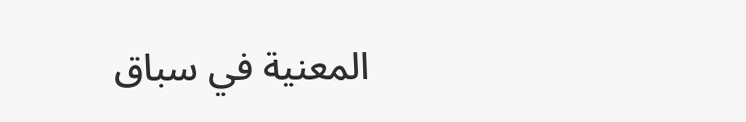المعنية في سباق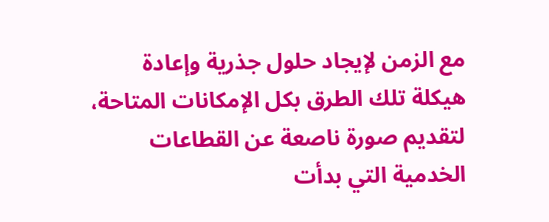مع الزمن لإيجاد حلول جذرية وإعادة هيكلة تلك الطرق بكل الإمكانات المتاحة، لتقديم صورة ناصعة عن القطاعات الخدمية التي بدأت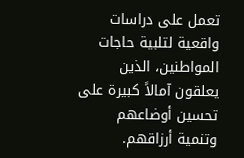تعمل على دراسات واقعية لتلبية حاجات المواطنين، الذين يعلقون آمالاً كبيرة على تحسين أوضاعهم وتنمية أرزاقهم.